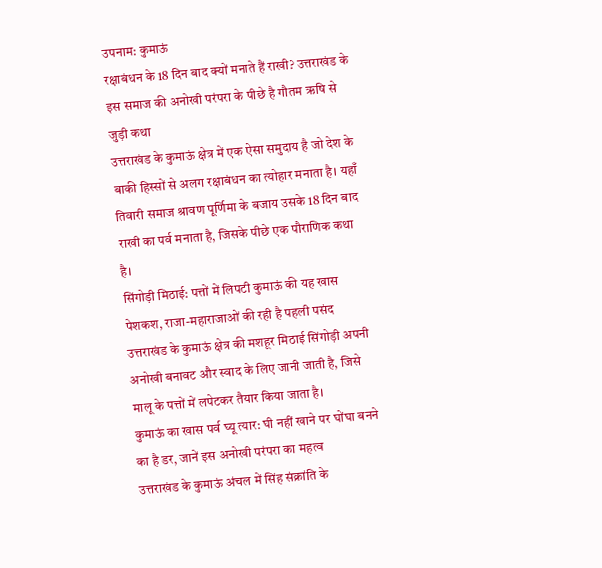उपनाम: कुमाऊं
रक्षाबंधन के 18 दिन बाद क्यों मनाते हैं राखी? उत्तराखंड के इस समाज की अनोखी परंपरा के पीछे है गौतम ऋषि से जुड़ी कथा
उत्तराखंड के कुमाऊं क्षेत्र में एक ऐसा समुदाय है जो देश के बाकी हिस्सों से अलग रक्षाबंधन का त्योहार मनाता है। यहाँ तिवारी समाज श्रावण पूर्णिमा के बजाय उसके 18 दिन बाद राखी का पर्व मनाता है, जिसके पीछे एक पौराणिक कथा है।
सिंगोड़ी मिठाई: पत्तों में लिपटी कुमाऊं की यह खास पेशकश, राजा-महाराजाओं की रही है पहली पसंद
उत्तराखंड के कुमाऊं क्षेत्र की मशहूर मिठाई सिंगोड़ी अपनी अनोखी बनावट और स्वाद के लिए जानी जाती है, जिसे मालू के पत्तों में लपेटकर तैयार किया जाता है।
कुमाऊं का खास पर्व घ्यू त्यार: घी नहीं खाने पर घोंघा बनने का है डर, जानें इस अनोखी परंपरा का महत्व
उत्तराखंड के कुमाऊं अंचल में सिंह संक्रांति के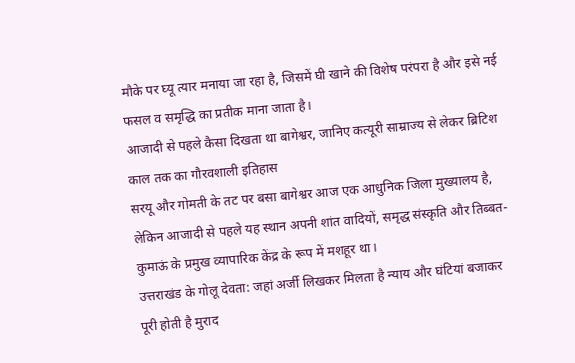मौके पर घ्यू त्यार मनाया जा रहा है, जिसमें घी खाने की विशेष परंपरा है और इसे नई फसल व समृद्धि का प्रतीक माना जाता है।
आजादी से पहले कैसा दिखता था बागेश्वर, जानिए कत्यूरी साम्राज्य से लेकर ब्रिटिश काल तक का गौरवशाली इतिहास
सरयू और गोमती के तट पर बसा बागेश्वर आज एक आधुनिक जिला मुख्यालय है, लेकिन आजादी से पहले यह स्थान अपनी शांत वादियों, समृद्ध संस्कृति और तिब्बत-कुमाऊं के प्रमुख व्यापारिक केंद्र के रूप में मशहूर था।
उत्तराखंड के गोलू देवता: जहां अर्जी लिखकर मिलता है न्याय और घंटियां बजाकर पूरी होती है मुराद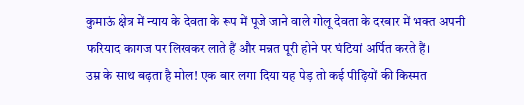कुमाऊं क्षेत्र में न्याय के देवता के रूप में पूजे जाने वाले गोलू देवता के दरबार में भक्त अपनी फरियाद कागज पर लिखकर लाते हैं और मन्नत पूरी होने पर घंटियां अर्पित करते हैं।
उम्र के साथ बढ़ता है मोल! एक बार लगा दिया यह पेड़ तो कई पीढ़ियों की किस्मत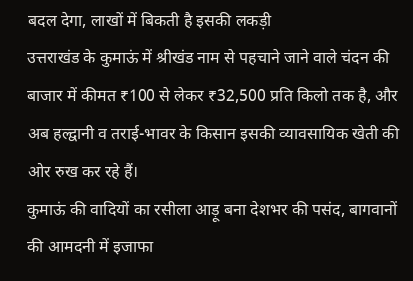बदल देगा, लाखों में बिकती है इसकी लकड़ी
उत्तराखंड के कुमाऊं में श्रीखंड नाम से पहचाने जाने वाले चंदन की बाजार में कीमत ₹100 से लेकर ₹32,500 प्रति किलो तक है, और अब हल्द्वानी व तराई-भावर के किसान इसकी व्यावसायिक खेती की ओर रुख कर रहे हैं।
कुमाऊं की वादियों का रसीला आड़ू बना देशभर की पसंद, बागवानों की आमदनी में इजाफा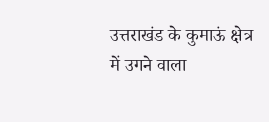उत्तराखंड के कुमाऊं क्षेत्र में उगने वाला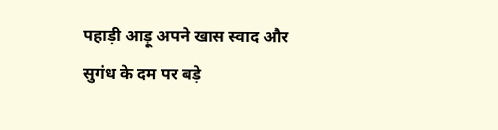पहाड़ी आड़ू अपने खास स्वाद और सुगंध के दम पर बड़े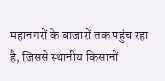महानगरों के बाजारों तक पहुंच रहा है, जिससे स्थानीय किसानों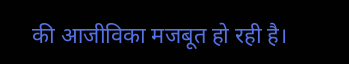की आजीविका मजबूत हो रही है।